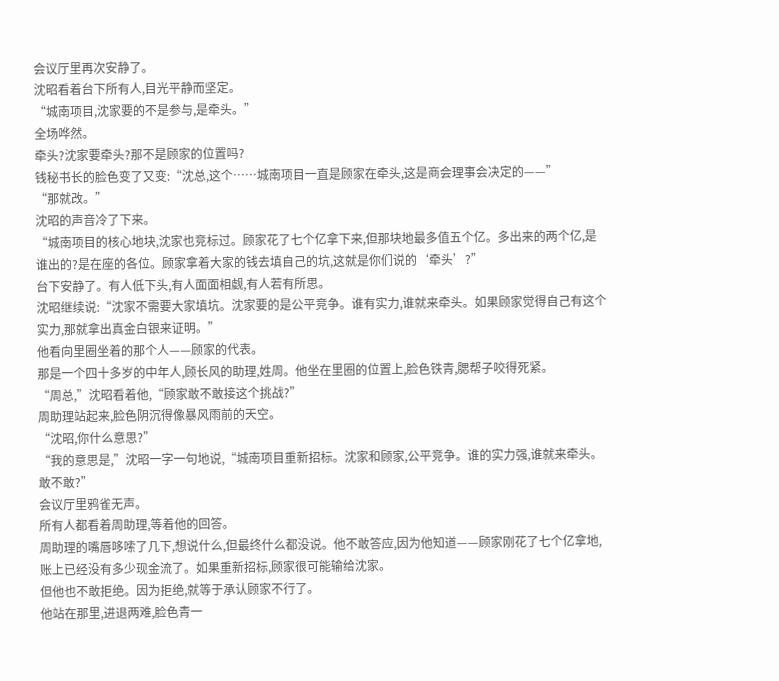会议厅里再次安静了。
沈昭看着台下所有人,目光平静而坚定。
“城南项目,沈家要的不是参与,是牵头。”
全场哗然。
牵头?沈家要牵头?那不是顾家的位置吗?
钱秘书长的脸色变了又变:“沈总,这个……城南项目一直是顾家在牵头,这是商会理事会决定的——”
“那就改。”
沈昭的声音冷了下来。
“城南项目的核心地块,沈家也竞标过。顾家花了七个亿拿下来,但那块地最多值五个亿。多出来的两个亿,是谁出的?是在座的各位。顾家拿着大家的钱去填自己的坑,这就是你们说的‘牵头’?”
台下安静了。有人低下头,有人面面相觑,有人若有所思。
沈昭继续说:“沈家不需要大家填坑。沈家要的是公平竞争。谁有实力,谁就来牵头。如果顾家觉得自己有这个实力,那就拿出真金白银来证明。”
他看向里圈坐着的那个人——顾家的代表。
那是一个四十多岁的中年人,顾长风的助理,姓周。他坐在里圈的位置上,脸色铁青,腮帮子咬得死紧。
“周总,”沈昭看着他,“顾家敢不敢接这个挑战?”
周助理站起来,脸色阴沉得像暴风雨前的天空。
“沈昭,你什么意思?”
“我的意思是,”沈昭一字一句地说,“城南项目重新招标。沈家和顾家,公平竞争。谁的实力强,谁就来牵头。敢不敢?”
会议厅里鸦雀无声。
所有人都看着周助理,等着他的回答。
周助理的嘴唇哆嗦了几下,想说什么,但最终什么都没说。他不敢答应,因为他知道——顾家刚花了七个亿拿地,账上已经没有多少现金流了。如果重新招标,顾家很可能输给沈家。
但他也不敢拒绝。因为拒绝,就等于承认顾家不行了。
他站在那里,进退两难,脸色青一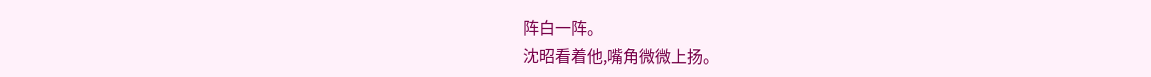阵白一阵。
沈昭看着他,嘴角微微上扬。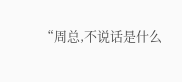“周总,不说话是什么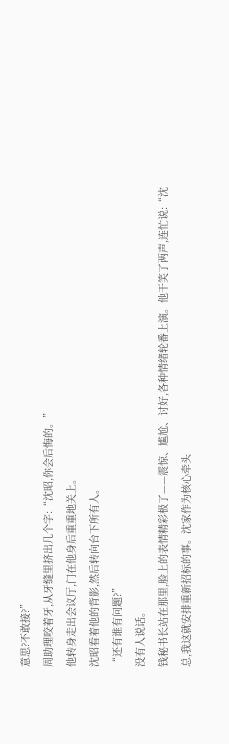意思?不敢接?”
周助理咬着牙,从牙缝里挤出几个字:“沈昭,你会后悔的。”
他转身走出会议厅,门在他身后重重地关上。
沈昭看着他的背影,然后转向台下所有人。
“还有谁有问题?”
没有人说话。
钱秘书长站在那里,脸上的表情精彩极了——震惊、尴尬、讨好,各种情绪轮番上演。他干笑了两声,连忙说:“沈总,我这就安排重新招标的事。沈家作为核心牵头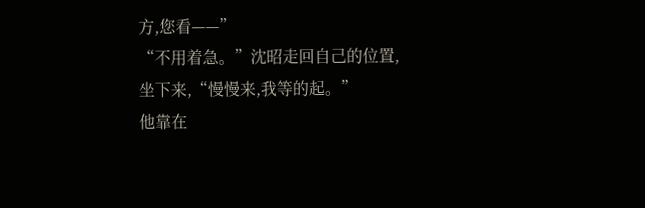方,您看——”
“不用着急。”沈昭走回自己的位置,坐下来,“慢慢来,我等的起。”
他靠在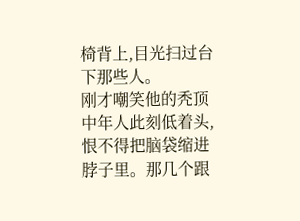椅背上,目光扫过台下那些人。
刚才嘲笑他的秃顶中年人此刻低着头,恨不得把脑袋缩进脖子里。那几个跟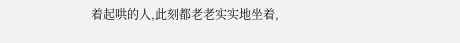着起哄的人,此刻都老老实实地坐着,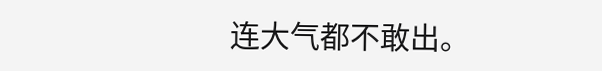连大气都不敢出。